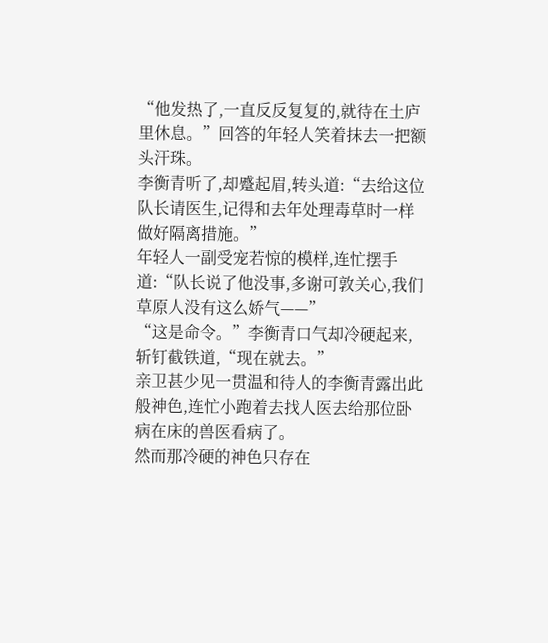“他发热了,一直反反复复的,就待在土庐里休息。”回答的年轻人笑着抹去一把额头汗珠。
李衡青听了,却蹙起眉,转头道:“去给这位队长请医生,记得和去年处理毒草时一样做好隔离措施。”
年轻人一副受宠若惊的模样,连忙摆手道:“队长说了他没事,多谢可敦关心,我们草原人没有这么娇气——”
“这是命令。”李衡青口气却冷硬起来,斩钉截铁道,“现在就去。”
亲卫甚少见一贯温和待人的李衡青露出此般神色,连忙小跑着去找人医去给那位卧病在床的兽医看病了。
然而那冷硬的神色只存在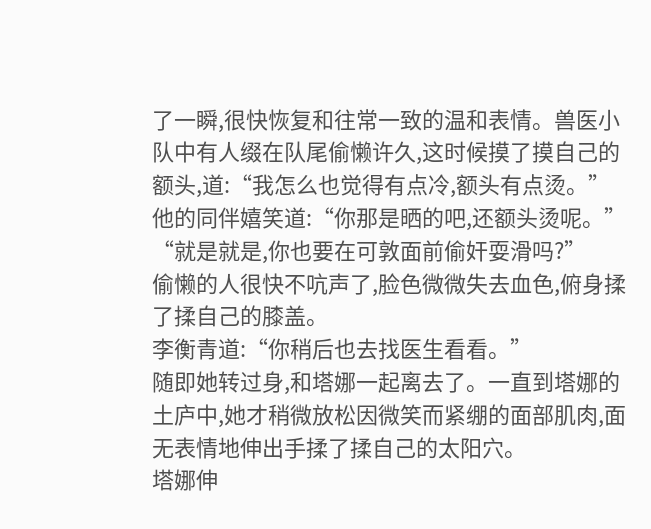了一瞬,很快恢复和往常一致的温和表情。兽医小队中有人缀在队尾偷懒许久,这时候摸了摸自己的额头,道:“我怎么也觉得有点冷,额头有点烫。”
他的同伴嬉笑道:“你那是晒的吧,还额头烫呢。”
“就是就是,你也要在可敦面前偷奸耍滑吗?”
偷懒的人很快不吭声了,脸色微微失去血色,俯身揉了揉自己的膝盖。
李衡青道:“你稍后也去找医生看看。”
随即她转过身,和塔娜一起离去了。一直到塔娜的土庐中,她才稍微放松因微笑而紧绷的面部肌肉,面无表情地伸出手揉了揉自己的太阳穴。
塔娜伸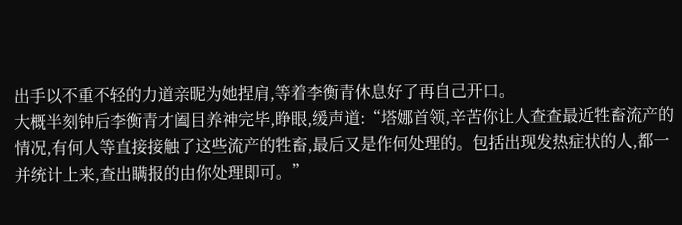出手以不重不轻的力道亲昵为她捏肩,等着李衡青休息好了再自己开口。
大概半刻钟后李衡青才阖目养神完毕,睁眼,缓声道:“塔娜首领,辛苦你让人查查最近牲畜流产的情况,有何人等直接接触了这些流产的牲畜,最后又是作何处理的。包括出现发热症状的人,都一并统计上来,查出瞒报的由你处理即可。”